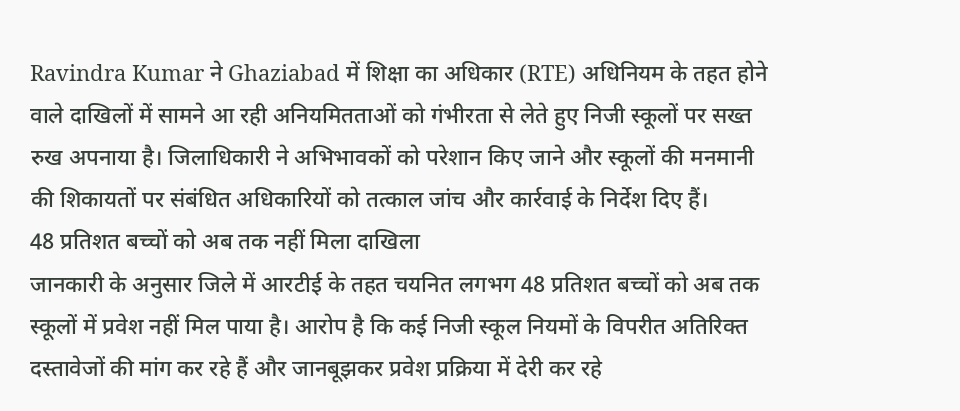Ravindra Kumar ने Ghaziabad में शिक्षा का अधिकार (RTE) अधिनियम के तहत होने वाले दाखिलों में सामने आ रही अनियमितताओं को गंभीरता से लेते हुए निजी स्कूलों पर सख्त रुख अपनाया है। जिलाधिकारी ने अभिभावकों को परेशान किए जाने और स्कूलों की मनमानी की शिकायतों पर संबंधित अधिकारियों को तत्काल जांच और कार्रवाई के निर्देश दिए हैं।
48 प्रतिशत बच्चों को अब तक नहीं मिला दाखिला
जानकारी के अनुसार जिले में आरटीई के तहत चयनित लगभग 48 प्रतिशत बच्चों को अब तक स्कूलों में प्रवेश नहीं मिल पाया है। आरोप है कि कई निजी स्कूल नियमों के विपरीत अतिरिक्त दस्तावेजों की मांग कर रहे हैं और जानबूझकर प्रवेश प्रक्रिया में देरी कर रहे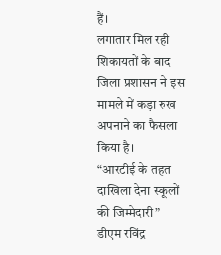हैं।
लगातार मिल रही शिकायतों के बाद जिला प्रशासन ने इस मामले में कड़ा रुख अपनाने का फैसला किया है।
“आरटीई के तहत दाखिला देना स्कूलों की जिम्मेदारी”
डीएम रविंद्र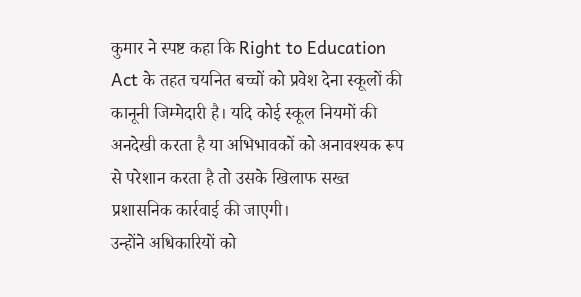कुमार ने स्पष्ट कहा कि Right to Education Act के तहत चयनित बच्चों को प्रवेश देना स्कूलों की कानूनी जिम्मेदारी है। यदि कोई स्कूल नियमों की अनदेखी करता है या अभिभावकों को अनावश्यक रूप से परेशान करता है तो उसके खिलाफ सख्त प्रशासनिक कार्रवाई की जाएगी।
उन्होंने अधिकारियों को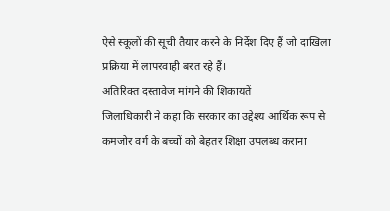ऐसे स्कूलों की सूची तैयार करने के निर्देश दिए हैं जो दाखिला प्रक्रिया में लापरवाही बरत रहे हैं।
अतिरिक्त दस्तावेज मांगने की शिकायतें
जिलाधिकारी ने कहा कि सरकार का उद्देश्य आर्थिक रूप से कमजोर वर्ग के बच्चों को बेहतर शिक्षा उपलब्ध कराना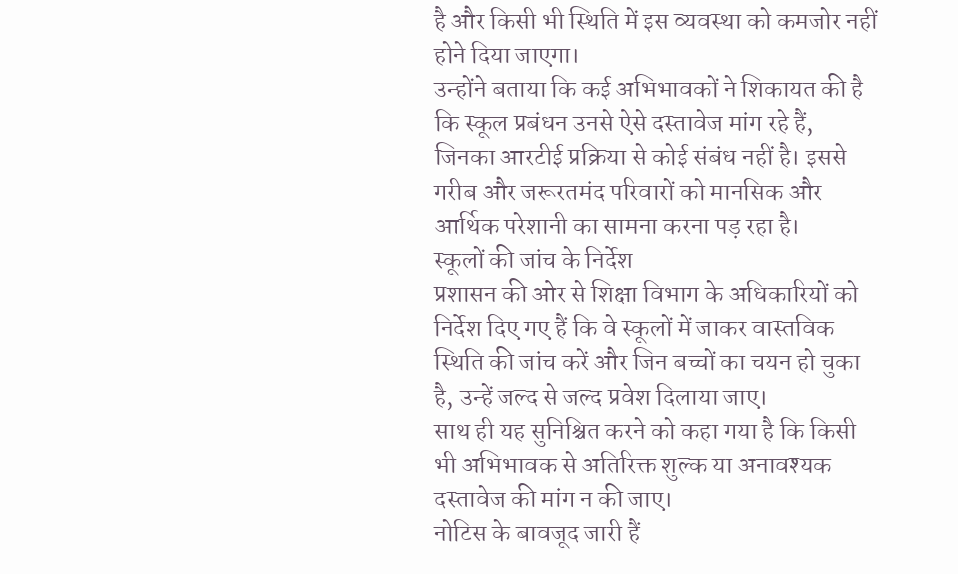है और किसी भी स्थिति में इस व्यवस्था को कमजोर नहीं होने दिया जाएगा।
उन्होंने बताया कि कई अभिभावकों ने शिकायत की है कि स्कूल प्रबंधन उनसे ऐसे दस्तावेज मांग रहे हैं, जिनका आरटीई प्रक्रिया से कोई संबंध नहीं है। इससे गरीब और जरूरतमंद परिवारों को मानसिक और आर्थिक परेशानी का सामना करना पड़ रहा है।
स्कूलों की जांच के निर्देश
प्रशासन की ओर से शिक्षा विभाग के अधिकारियों को निर्देश दिए गए हैं कि वे स्कूलों में जाकर वास्तविक स्थिति की जांच करें और जिन बच्चों का चयन हो चुका है, उन्हें जल्द से जल्द प्रवेश दिलाया जाए।
साथ ही यह सुनिश्चित करने को कहा गया है कि किसी भी अभिभावक से अतिरिक्त शुल्क या अनावश्यक दस्तावेज की मांग न की जाए।
नोटिस के बावजूद जारी हैं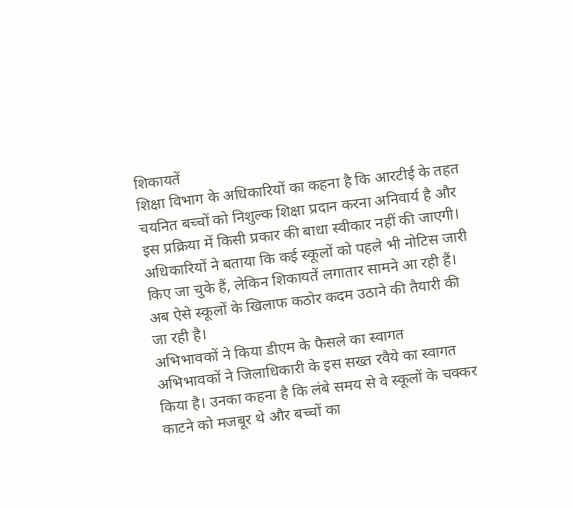शिकायतें
शिक्षा विभाग के अधिकारियों का कहना है कि आरटीई के तहत चयनित बच्चों को निशुल्क शिक्षा प्रदान करना अनिवार्य है और इस प्रक्रिया में किसी प्रकार की बाधा स्वीकार नहीं की जाएगी।
अधिकारियों ने बताया कि कई स्कूलों को पहले भी नोटिस जारी किए जा चुके हैं, लेकिन शिकायतें लगातार सामने आ रही हैं। अब ऐसे स्कूलों के खिलाफ कठोर कदम उठाने की तैयारी की जा रही है।
अभिभावकों ने किया डीएम के फैसले का स्वागत
अभिभावकों ने जिलाधिकारी के इस सख्त रवैये का स्वागत किया है। उनका कहना है कि लंबे समय से वे स्कूलों के चक्कर काटने को मजबूर थे और बच्चों का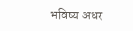भविष्य अधर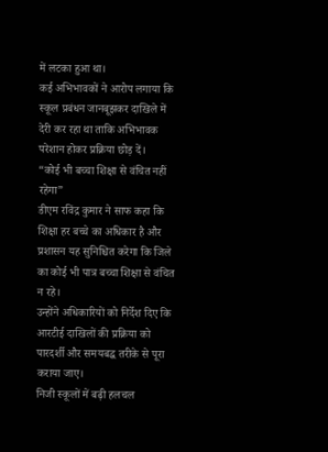में लटका हुआ था।
कई अभिभावकों ने आरोप लगाया कि स्कूल प्रबंधन जानबूझकर दाखिले में देरी कर रहा था ताकि अभिभावक परेशान होकर प्रक्रिया छोड़ दें।
“कोई भी बच्चा शिक्षा से वंचित नहीं रहेगा”
डीएम रविंद्र कुमार ने साफ कहा कि शिक्षा हर बच्चे का अधिकार है और प्रशासन यह सुनिश्चित करेगा कि जिले का कोई भी पात्र बच्चा शिक्षा से वंचित न रहे।
उन्होंने अधिकारियों को निर्देश दिए कि आरटीई दाखिलों की प्रक्रिया को पारदर्शी और समयबद्ध तरीके से पूरा कराया जाए।
निजी स्कूलों में बढ़ी हलचल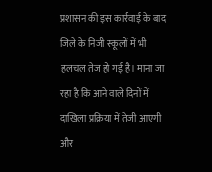प्रशासन की इस कार्रवाई के बाद जिले के निजी स्कूलों में भी हलचल तेज हो गई है। माना जा रहा है कि आने वाले दिनों में दाखिला प्रक्रिया में तेजी आएगी और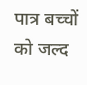पात्र बच्चों को जल्द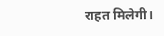राहत मिलेगी।